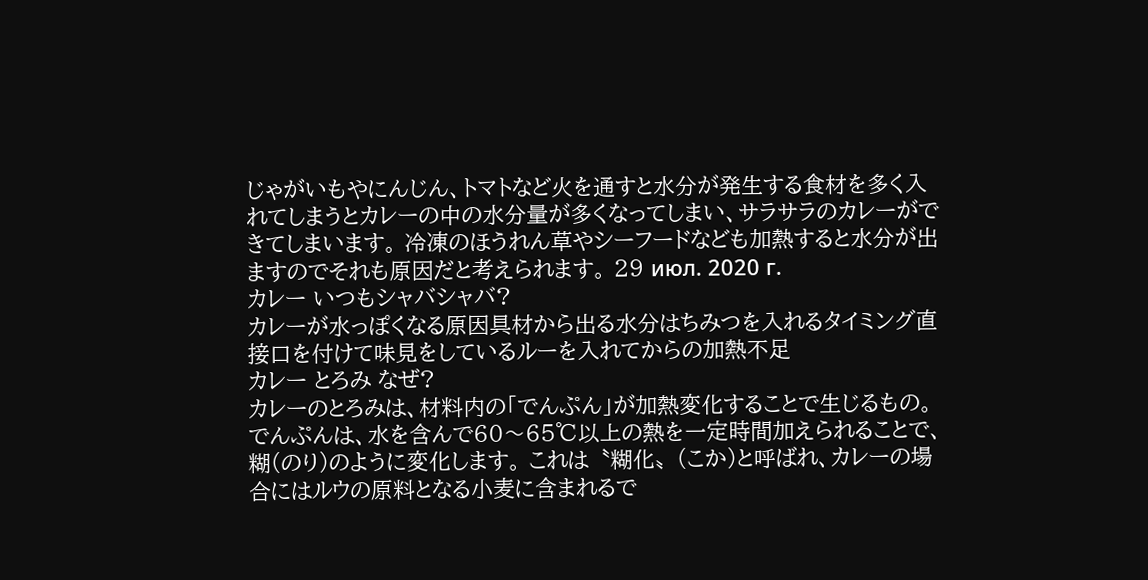じゃがいもやにんじん、トマトなど火を通すと水分が発生する食材を多く入れてしまうとカレーの中の水分量が多くなってしまい、サラサラのカレーができてしまいます。 冷凍のほうれん草やシーフードなども加熱すると水分が出ますのでそれも原因だと考えられます。 29 июл. 2020 г.
カレー いつもシャバシャバ?
カレーが水っぽくなる原因具材から出る水分はちみつを入れるタイミング直接口を付けて味見をしているルーを入れてからの加熱不足
カレー とろみ なぜ?
カレーのとろみは、材料内の「でんぷん」が加熱変化することで生じるもの。 でんぷんは、水を含んで60〜65℃以上の熱を一定時間加えられることで、糊(のり)のように変化します。 これは〝糊化〟(こか)と呼ばれ、カレーの場合にはルウの原料となる小麦に含まれるで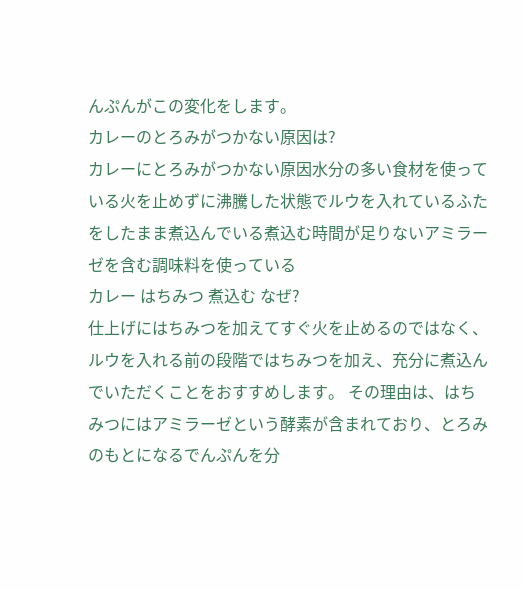んぷんがこの変化をします。
カレーのとろみがつかない原因は?
カレーにとろみがつかない原因水分の多い食材を使っている火を止めずに沸騰した状態でルウを入れているふたをしたまま煮込んでいる煮込む時間が足りないアミラーゼを含む調味料を使っている
カレー はちみつ 煮込む なぜ?
仕上げにはちみつを加えてすぐ火を止めるのではなく、ルウを入れる前の段階ではちみつを加え、充分に煮込んでいただくことをおすすめします。 その理由は、はちみつにはアミラーゼという酵素が含まれており、とろみのもとになるでんぷんを分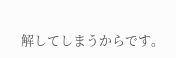解してしまうからです。